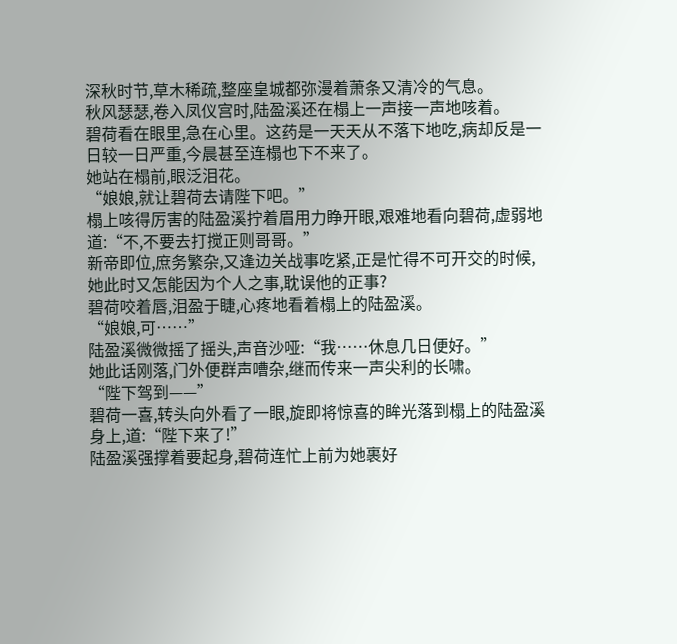深秋时节,草木稀疏,整座皇城都弥漫着萧条又清冷的气息。
秋风瑟瑟,卷入凤仪宫时,陆盈溪还在榻上一声接一声地咳着。
碧荷看在眼里,急在心里。这药是一天天从不落下地吃,病却反是一日较一日严重,今晨甚至连榻也下不来了。
她站在榻前,眼泛泪花。
“娘娘,就让碧荷去请陛下吧。”
榻上咳得厉害的陆盈溪拧着眉用力睁开眼,艰难地看向碧荷,虚弱地道:“不,不要去打搅正则哥哥。”
新帝即位,庶务繁杂,又逢边关战事吃紧,正是忙得不可开交的时候,她此时又怎能因为个人之事,耽误他的正事?
碧荷咬着唇,泪盈于睫,心疼地看着榻上的陆盈溪。
“娘娘,可……”
陆盈溪微微摇了摇头,声音沙哑:“我……休息几日便好。”
她此话刚落,门外便群声嘈杂,继而传来一声尖利的长啸。
“陛下驾到——”
碧荷一喜,转头向外看了一眼,旋即将惊喜的眸光落到榻上的陆盈溪身上,道:“陛下来了!”
陆盈溪强撑着要起身,碧荷连忙上前为她裹好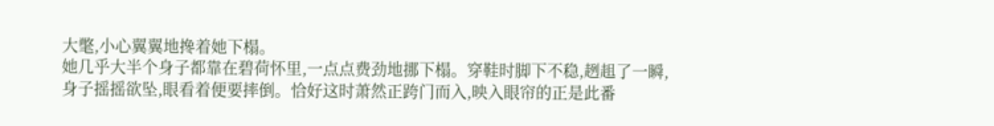大氅,小心翼翼地搀着她下榻。
她几乎大半个身子都靠在碧荷怀里,一点点费劲地挪下榻。穿鞋时脚下不稳,趔趄了一瞬,身子摇摇欲坠,眼看着便要摔倒。恰好这时萧然正跨门而入,映入眼帘的正是此番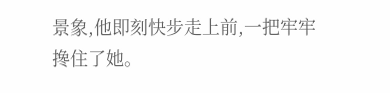景象,他即刻快步走上前,一把牢牢搀住了她。